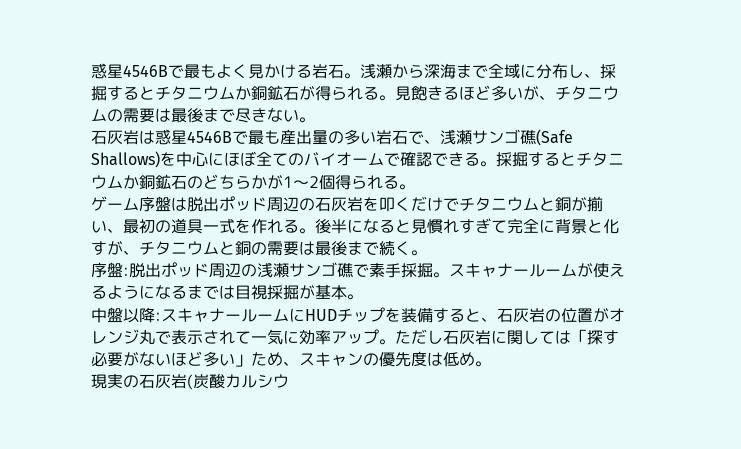惑星4546Bで最もよく見かける岩石。浅瀬から深海まで全域に分布し、採掘するとチタニウムか銅鉱石が得られる。見飽きるほど多いが、チタニウムの需要は最後まで尽きない。
石灰岩は惑星4546Bで最も産出量の多い岩石で、浅瀬サンゴ礁(Safe Shallows)を中心にほぼ全てのバイオームで確認できる。採掘するとチタニウムか銅鉱石のどちらかが1〜2個得られる。
ゲーム序盤は脱出ポッド周辺の石灰岩を叩くだけでチタニウムと銅が揃い、最初の道具一式を作れる。後半になると見慣れすぎて完全に背景と化すが、チタニウムと銅の需要は最後まで続く。
序盤:脱出ポッド周辺の浅瀬サンゴ礁で素手採掘。スキャナールームが使えるようになるまでは目視採掘が基本。
中盤以降:スキャナールームにHUDチップを装備すると、石灰岩の位置がオレンジ丸で表示されて一気に効率アップ。ただし石灰岩に関しては「探す必要がないほど多い」ため、スキャンの優先度は低め。
現実の石灰岩(炭酸カルシウ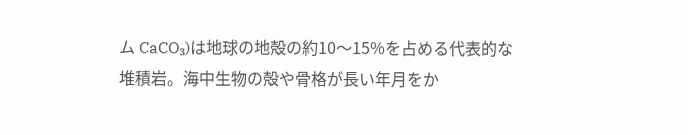ム CaCO₃)は地球の地殻の約10〜15%を占める代表的な堆積岩。海中生物の殻や骨格が長い年月をか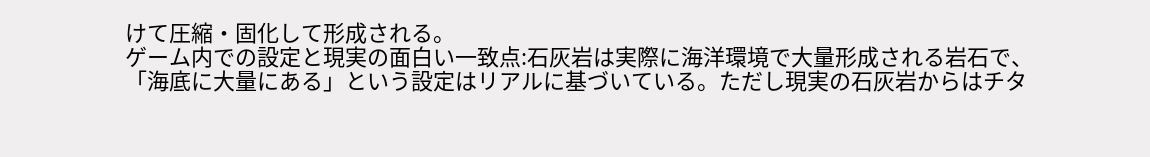けて圧縮・固化して形成される。
ゲーム内での設定と現実の面白い一致点:石灰岩は実際に海洋環境で大量形成される岩石で、「海底に大量にある」という設定はリアルに基づいている。ただし現実の石灰岩からはチタ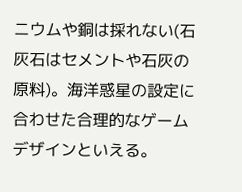ニウムや銅は採れない(石灰石はセメントや石灰の原料)。海洋惑星の設定に合わせた合理的なゲームデザインといえる。